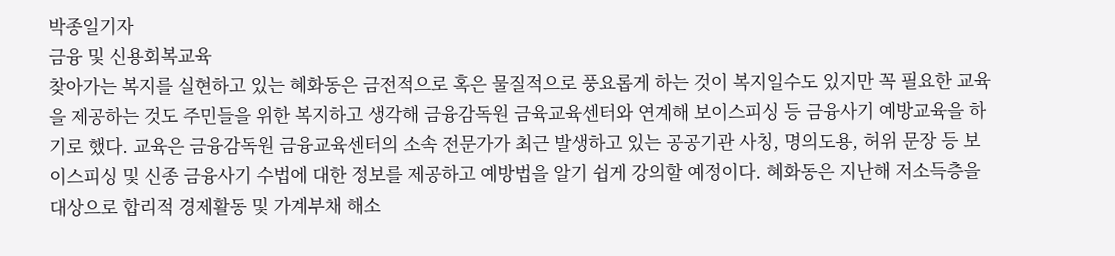박종일기자
금융 및 신용회복교육
찾아가는 복지를 실현하고 있는 혜화동은 금전적으로 혹은 물질적으로 풍요롭게 하는 것이 복지일수도 있지만 꼭 필요한 교육을 제공하는 것도 주민들을 위한 복지하고 생각해 금융감독원 금육교육센터와 연계해 보이스피싱 등 금융사기 예방교육을 하기로 했다. 교육은 금융감독원 금융교육센터의 소속 전문가가 최근 발생하고 있는 공공기관 사칭, 명의도용, 허위 문장 등 보이스피싱 및 신종 금융사기 수법에 대한 정보를 제공하고 예방법을 알기 쉽게 강의할 예정이다. 혜화동은 지난해 저소득층을 대상으로 합리적 경제활동 및 가계부채 해소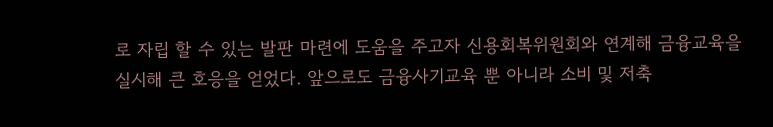로 자립 할 수 있는 발판 마련에 도움을 주고자 신용회복위원회와 연계해 금융교육을 실시해 큰 호응을 얻었다. 앞으로도 금융사기교육 뿐 아니라 소비 및 저축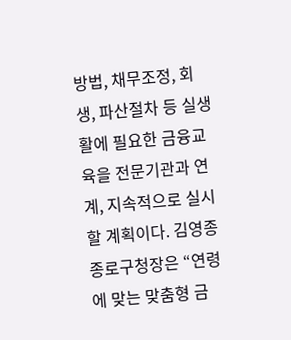방법, 채무조정, 회생, 파산절차 등 실생활에 필요한 금융교육을 전문기관과 연계, 지속적으로 실시할 계획이다. 김영종 종로구청장은 “연령에 맞는 맞춤형 금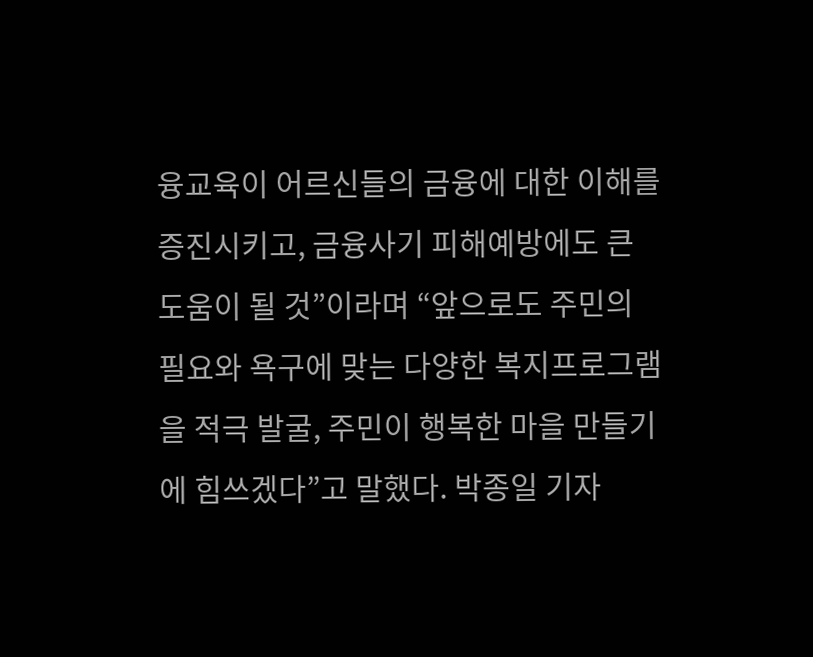융교육이 어르신들의 금융에 대한 이해를 증진시키고, 금융사기 피해예방에도 큰 도움이 될 것”이라며 “앞으로도 주민의 필요와 욕구에 맞는 다양한 복지프로그램을 적극 발굴, 주민이 행복한 마을 만들기에 힘쓰겠다”고 말했다. 박종일 기자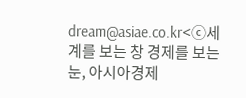dream@asiae.co.kr<ⓒ세계를 보는 창 경제를 보는 눈, 아시아경제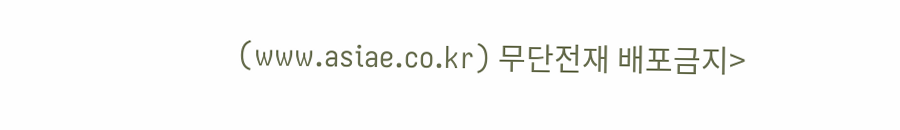(www.asiae.co.kr) 무단전재 배포금지>